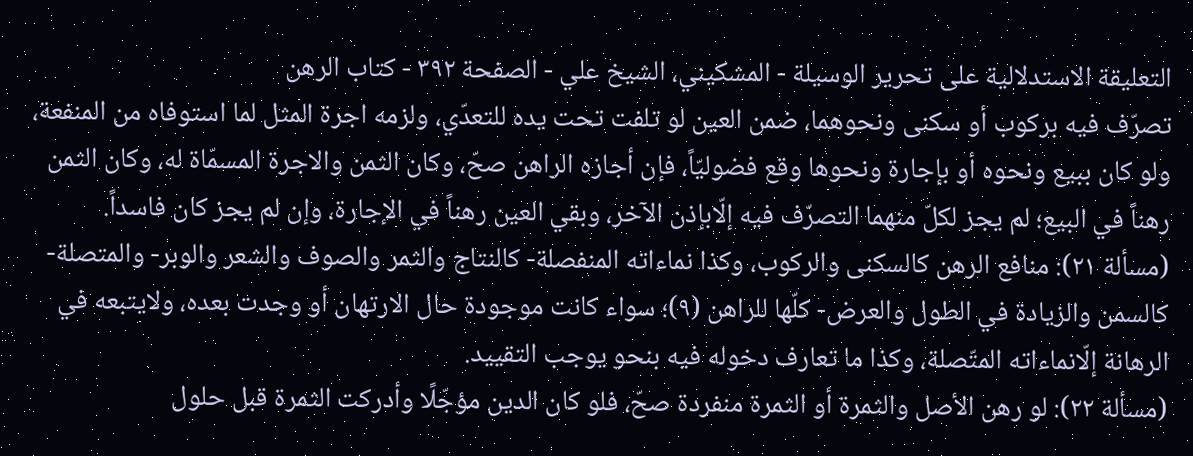التعليقة الاستدلالية على تحرير الوسيلة - المشكيني، الشيخ علي - الصفحة ٣٩٢ - كتاب الرهن
تصرّف فيه بركوب أو سكنى ونحوهما، ضمن العين لو تلفت تحت يده للتعدّي، ولزمه اجرة المثل لما استوفاه من المنفعة، ولو كان ببيع ونحوه أو بإجارة ونحوها وقع فضوليّاً، فإن أجازه الراهن صحّ، وكان الثمن والاجرة المسمّاة له، وكان الثمن رهناً في البيع؛ لم يجز لكلّ منهما التصرّف فيه إلّابإذن الآخر، وبقي العين رهناً في الإجارة، وإن لم يجز كان فاسداً.
(مسألة ٢١): منافع الرهن كالسكنى والركوب، وكذا نماءاته المنفصلة- كالنتاج والثمر والصوف والشعر والوبر- والمتصلة- كالسمن والزيادة في الطول والعرض- كلّها للراهن (٩)؛ سواء كانت موجودة حال الارتهان أو وجدت بعده، ولايتبعه في الرهانة إلّانماءاته المتّصلة، وكذا ما تعارف دخوله فيه بنحو يوجب التقييد.
(مسألة ٢٢): لو رهن الأصل والثمرة أو الثمرة منفردة صحّ، فلو كان الدين مؤجّلًا وأدركت الثمرة قبل حلول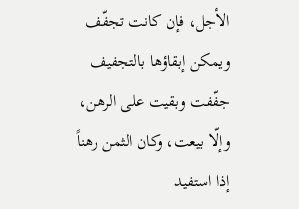الأجل، فإن كانت تجفّف ويمكن إبقاؤها بالتجفيف جفّفت وبقيت على الرهن، وإلّا بيعت، وكان الثمن رهناً إذا استفيد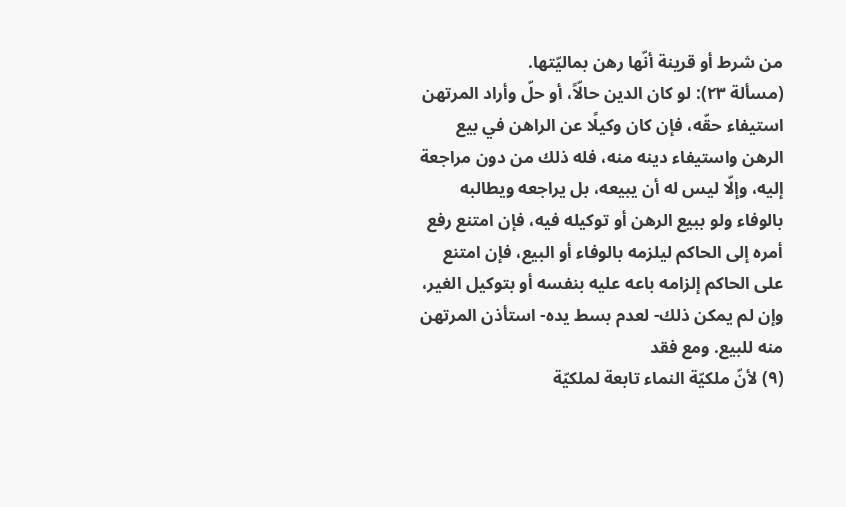من شرط أو قرينة أنّها رهن بماليّتها.
(مسألة ٢٣): لو كان الدين حالّاً، أو حلّ وأراد المرتهن استيفاء حقّه، فإن كان وكيلًا عن الراهن في بيع الرهن واستيفاء دينه منه، فله ذلك من دون مراجعة إليه، وإلّا ليس له أن يبيعه، بل يراجعه ويطالبه بالوفاء ولو ببيع الرهن أو توكيله فيه، فإن امتنع رفع أمره إلى الحاكم ليلزمه بالوفاء أو البيع، فإن امتنع على الحاكم إلزامه باعه عليه بنفسه أو بتوكيل الغير، وإن لم يمكن ذلك- لعدم بسط يده- استأذن المرتهن منه للبيع. ومع فقد
(٩) لأنّ ملكيّة النماء تابعة لملكيّة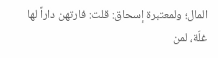المال؛ ولمعتبرة إسحاق: قلت: فارتهن داراً لها غلّة، لمن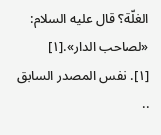الغلّة؟ قال عليه السلام: «لصاحب الدار».[١]
[١]. نفس المصدر السابق ..